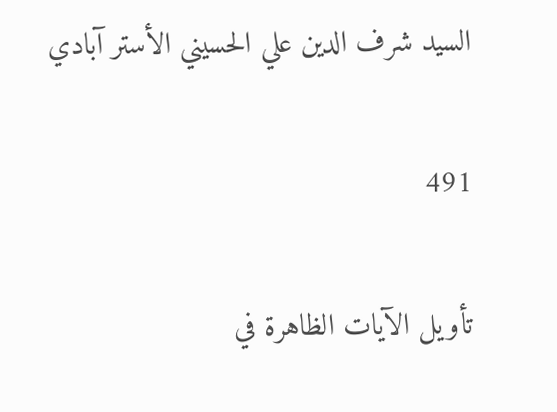السيد شرف الدين علي الحسيني الأستر آبادي

491

تأويل الآيات الظاهرة في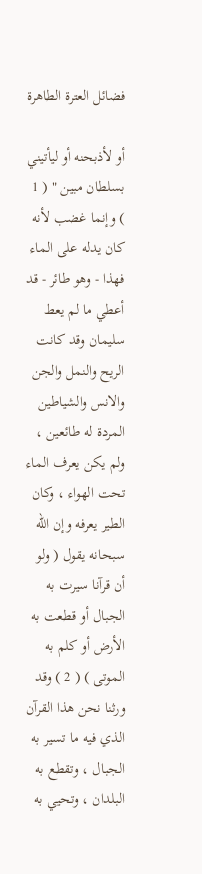فضائل العترة الطاهرة

أو لأذبحنه أو ليأتيني بسلطان مبين " ( 1 ) وإنما غضب لأنه كان يدله على الماء فهذا - وهو طائر - قد أعطي ما لم يعط سليمان وقد كانت الريح والنمل والجن والانس والشياطين المردة له طائعين ، ولم يكن يعرف الماء تحت الهواء ، وكان الطير يعرفه وإن الله سبحانه يقول ( ولو أن قرآنا سيرت به الجبال أو قطعت به الأرض أو كلم به الموتى ) ( 2 ) وقد ورثنا نحن هذا القرآن الذي فيه ما تسير به الجبال ، وتقطع به البلدان ، وتحيي به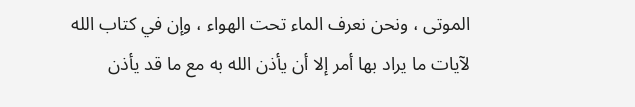الموتى ، ونحن نعرف الماء تحت الهواء ، وإن في كتاب الله لآيات ما يراد بها أمر إلا أن يأذن الله به مع ما قد يأذن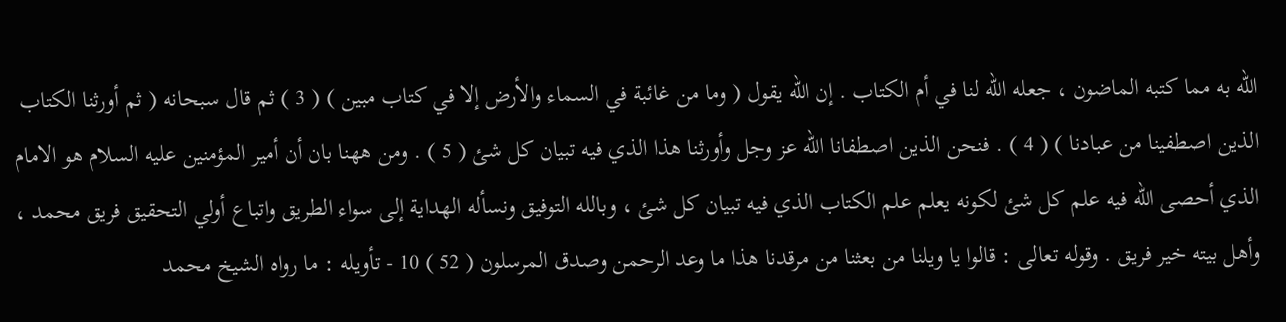الله به مما كتبه الماضون ، جعله الله لنا في أم الكتاب . إن الله يقول ( وما من غائبة في السماء والأرض إلا في كتاب مبين ) ( 3 ) ثم قال سبحانه ( ثم أورثنا الكتاب الذين اصطفينا من عبادنا ) ( 4 ) . فنحن الذين اصطفانا الله عز وجل وأورثنا هذا الذي فيه تبيان كل شئ ( 5 ) . ومن ههنا بان أن أمير المؤمنين عليه السلام هو الامام الذي أحصى الله فيه علم كل شئ لكونه يعلم علم الكتاب الذي فيه تبيان كل شئ ، وبالله التوفيق ونسأله الهداية إلى سواء الطريق واتباع أولي التحقيق فريق محمد ، وأهل بيته خير فريق . وقوله تعالى : قالوا يا ويلنا من بعثنا من مرقدنا هذا ما وعد الرحمن وصدق المرسلون ( 52 ) 10 - تأويله : ما رواه الشيخ محمد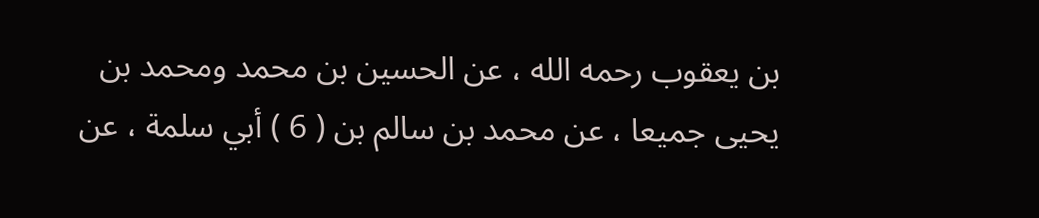بن يعقوب رحمه الله ، عن الحسين بن محمد ومحمد بن يحيى جميعا ، عن محمد بن سالم بن ( 6 ) أبي سلمة ، عن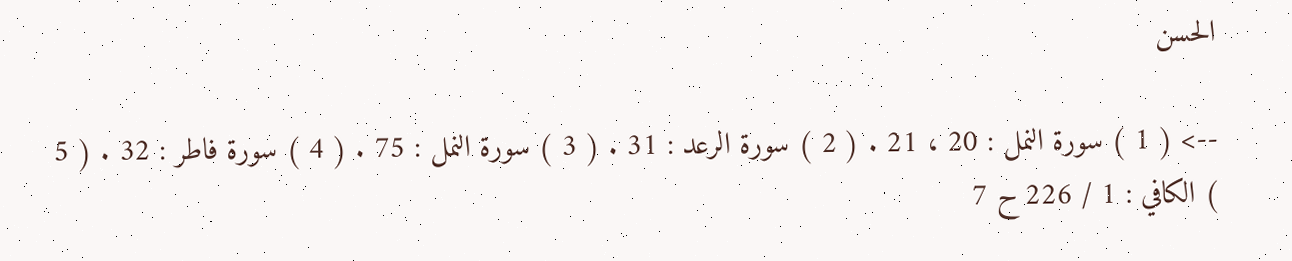الحسن

--> ( 1 ) سورة النمل : 20 ، 21 . ( 2 ) سورة الرعد : 31 . ( 3 ) سورة النمل : 75 . ( 4 ) سورة فاطر : 32 . ( 5 ) الكافي : 1 / 226 ح 7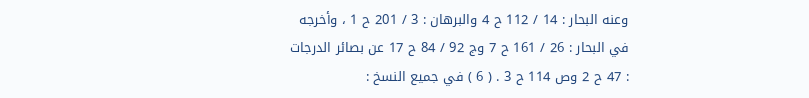وعنه البحار : 14 / 112 ح 4 والبرهان : 3 / 201 ح 1 ، وأخرجه في البحار : 26 / 161 ح 7 وج 92 / 84 ح 17 عن بصائر الدرجات : 47 ح 2 وص 114 ح 3 . ( 6 ) في جميع النسخ :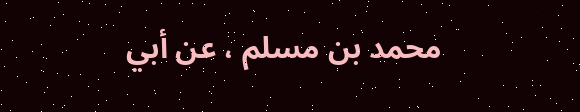محمد بن مسلم ، عن أبي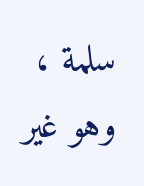سلمة ، وهو غير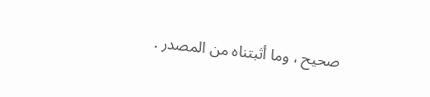صحيح ، وما أثبتناه من المصدر .